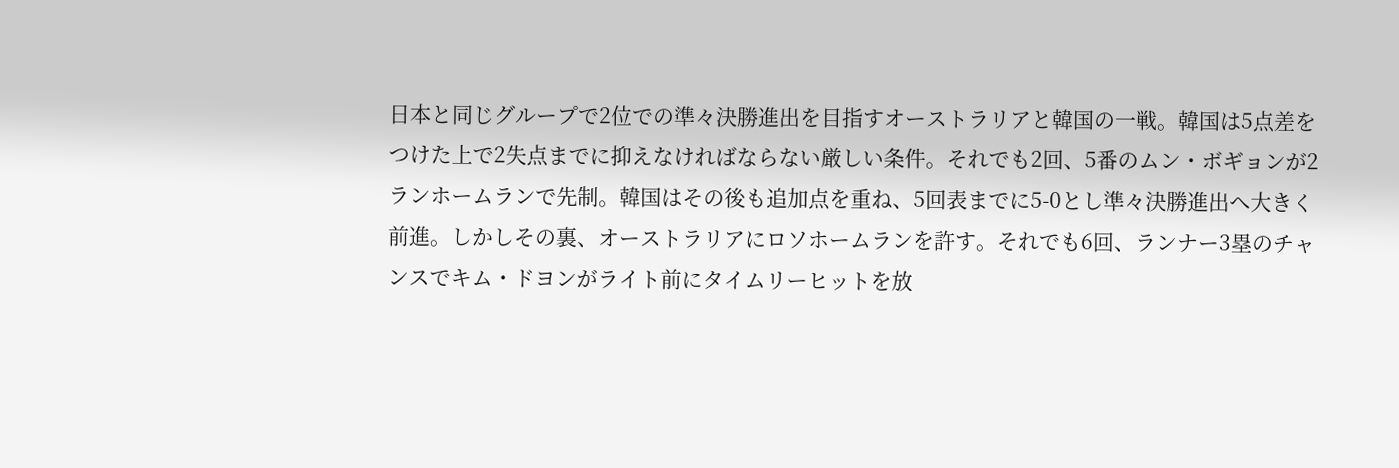日本と同じグループで2位での準々決勝進出を目指すオーストラリアと韓国の一戦。韓国は5点差をつけた上で2失点までに抑えなければならない厳しい条件。それでも2回、5番のムン・ボギョンが2ランホームランで先制。韓国はその後も追加点を重ね、5回表までに5-0とし準々決勝進出へ大きく前進。しかしその裏、オーストラリアにロソホームランを許す。それでも6回、ランナー3塁のチャンスでキム・ドヨンがライト前にタイムリーヒットを放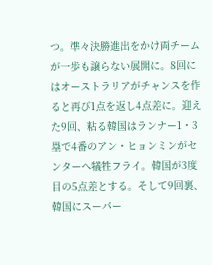つ。準々決勝進出をかけ両チームが一歩も譲らない展開に。8回にはオーストラリアがチャンスを作ると再び1点を返し4点差に。迎えた9回、粘る韓国はランナー1・3塁で4番のアン・ヒョンミンがセンターへ犠牲フライ。韓国が3度目の5点差とする。そして9回裏、韓国にスーパー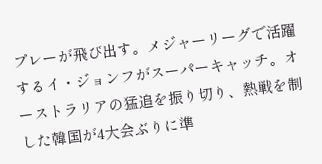プレーが飛び出す。メジャーリーグで活躍するイ・ジョンフがスーパーキャッチ。オーストラリアの猛追を振り切り、熱戦を制した韓国が4大会ぶりに準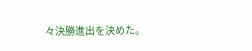々決勝進出を決めた。